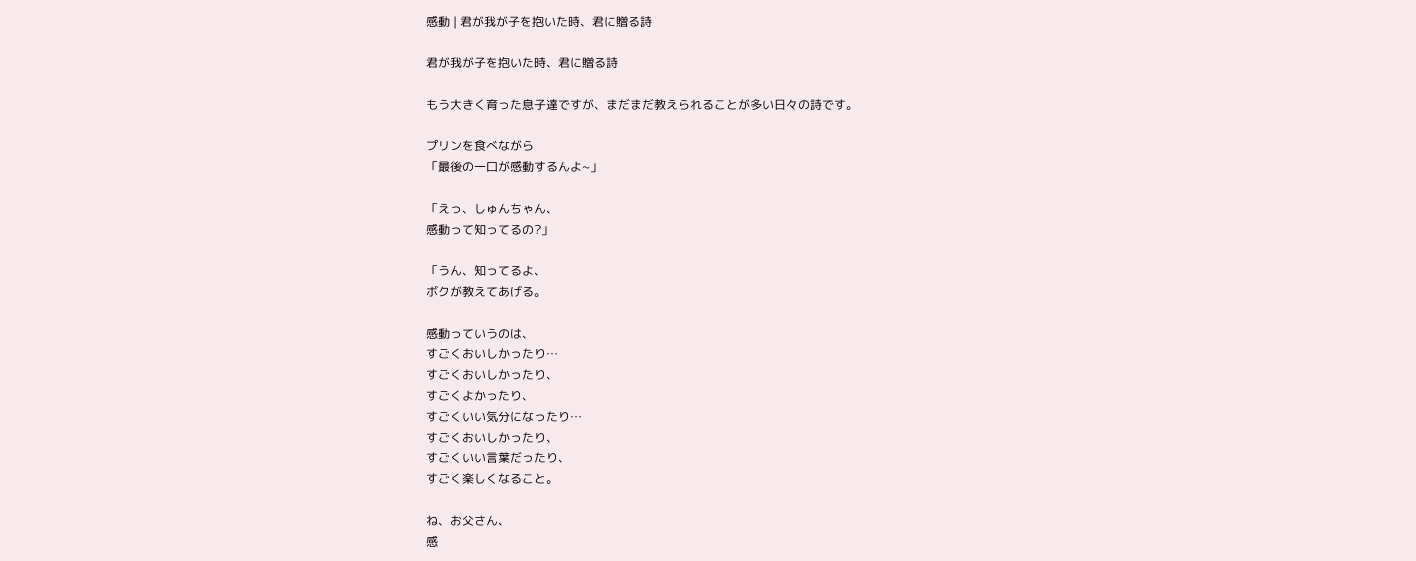感動 | 君が我が子を抱いた時、君に贈る詩

君が我が子を抱いた時、君に贈る詩

もう大きく育った息子達ですが、まだまだ教えられることが多い日々の詩です。

プリンを食べながら
「最後の一口が感動するんよ~」

「えっ、しゅんちゃん、
感動って知ってるの?」

「うん、知ってるよ、
ボクが教えてあげる。

感動っていうのは、
すごくおいしかったり…
すごくおいしかったり、
すごくよかったり、
すごくいい気分になったり…
すごくおいしかったり、
すごくいい言葉だったり、
すごく楽しくなること。

ね、お父さん、
感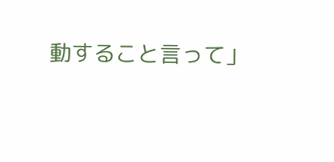動すること言って」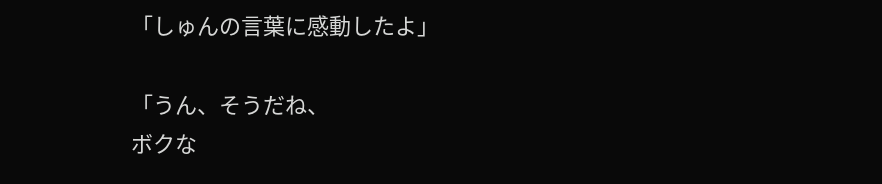「しゅんの言葉に感動したよ」

「うん、そうだね、
ボクな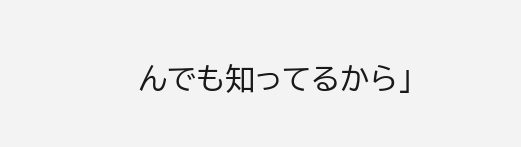んでも知ってるから」